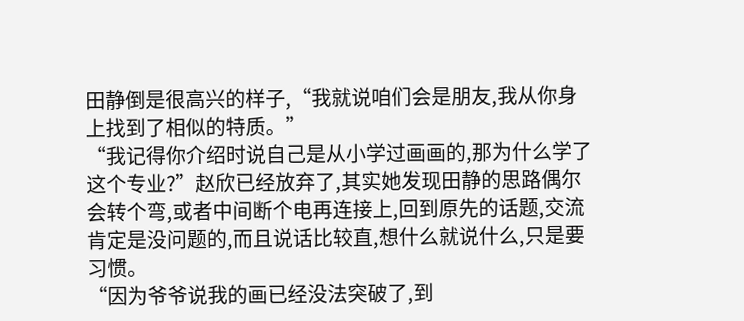田静倒是很高兴的样子,“我就说咱们会是朋友,我从你身上找到了相似的特质。”
“我记得你介绍时说自己是从小学过画画的,那为什么学了这个专业?”赵欣已经放弃了,其实她发现田静的思路偶尔会转个弯,或者中间断个电再连接上,回到原先的话题,交流肯定是没问题的,而且说话比较直,想什么就说什么,只是要习惯。
“因为爷爷说我的画已经没法突破了,到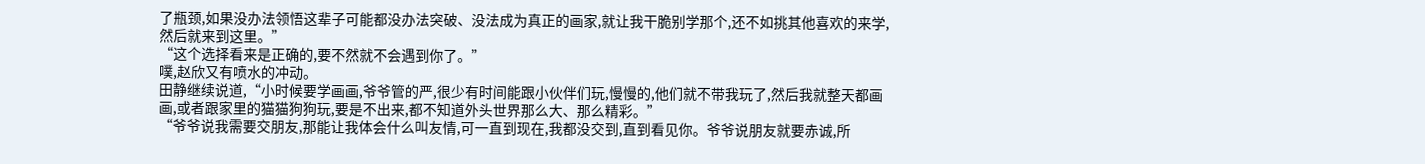了瓶颈,如果没办法领悟这辈子可能都没办法突破、没法成为真正的画家,就让我干脆别学那个,还不如挑其他喜欢的来学,然后就来到这里。”
“这个选择看来是正确的,要不然就不会遇到你了。”
噗,赵欣又有喷水的冲动。
田静继续说道,“小时候要学画画,爷爷管的严,很少有时间能跟小伙伴们玩,慢慢的,他们就不带我玩了,然后我就整天都画画,或者跟家里的猫猫狗狗玩,要是不出来,都不知道外头世界那么大、那么精彩。”
“爷爷说我需要交朋友,那能让我体会什么叫友情,可一直到现在,我都没交到,直到看见你。爷爷说朋友就要赤诚,所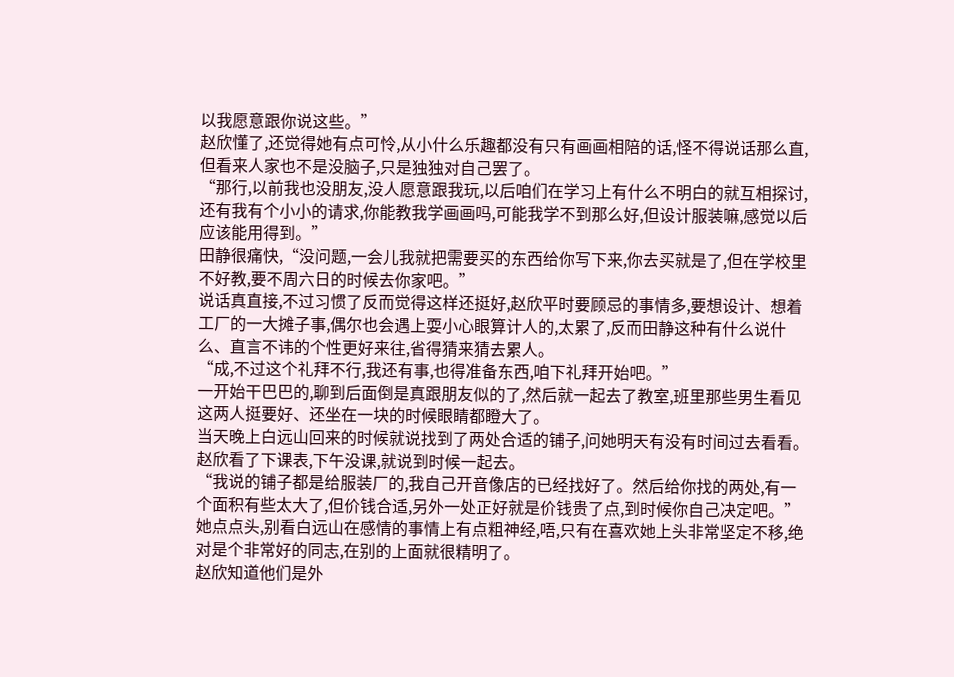以我愿意跟你说这些。”
赵欣懂了,还觉得她有点可怜,从小什么乐趣都没有只有画画相陪的话,怪不得说话那么直,但看来人家也不是没脑子,只是独独对自己罢了。
“那行,以前我也没朋友,没人愿意跟我玩,以后咱们在学习上有什么不明白的就互相探讨,还有我有个小小的请求,你能教我学画画吗,可能我学不到那么好,但设计服装嘛,感觉以后应该能用得到。”
田静很痛快,“没问题,一会儿我就把需要买的东西给你写下来,你去买就是了,但在学校里不好教,要不周六日的时候去你家吧。”
说话真直接,不过习惯了反而觉得这样还挺好,赵欣平时要顾忌的事情多,要想设计、想着工厂的一大摊子事,偶尔也会遇上耍小心眼算计人的,太累了,反而田静这种有什么说什么、直言不讳的个性更好来往,省得猜来猜去累人。
“成,不过这个礼拜不行,我还有事,也得准备东西,咱下礼拜开始吧。”
一开始干巴巴的,聊到后面倒是真跟朋友似的了,然后就一起去了教室,班里那些男生看见这两人挺要好、还坐在一块的时候眼睛都瞪大了。
当天晚上白远山回来的时候就说找到了两处合适的铺子,问她明天有没有时间过去看看。
赵欣看了下课表,下午没课,就说到时候一起去。
“我说的铺子都是给服装厂的,我自己开音像店的已经找好了。然后给你找的两处,有一个面积有些太大了,但价钱合适,另外一处正好就是价钱贵了点,到时候你自己决定吧。”
她点点头,别看白远山在感情的事情上有点粗神经,唔,只有在喜欢她上头非常坚定不移,绝对是个非常好的同志,在别的上面就很精明了。
赵欣知道他们是外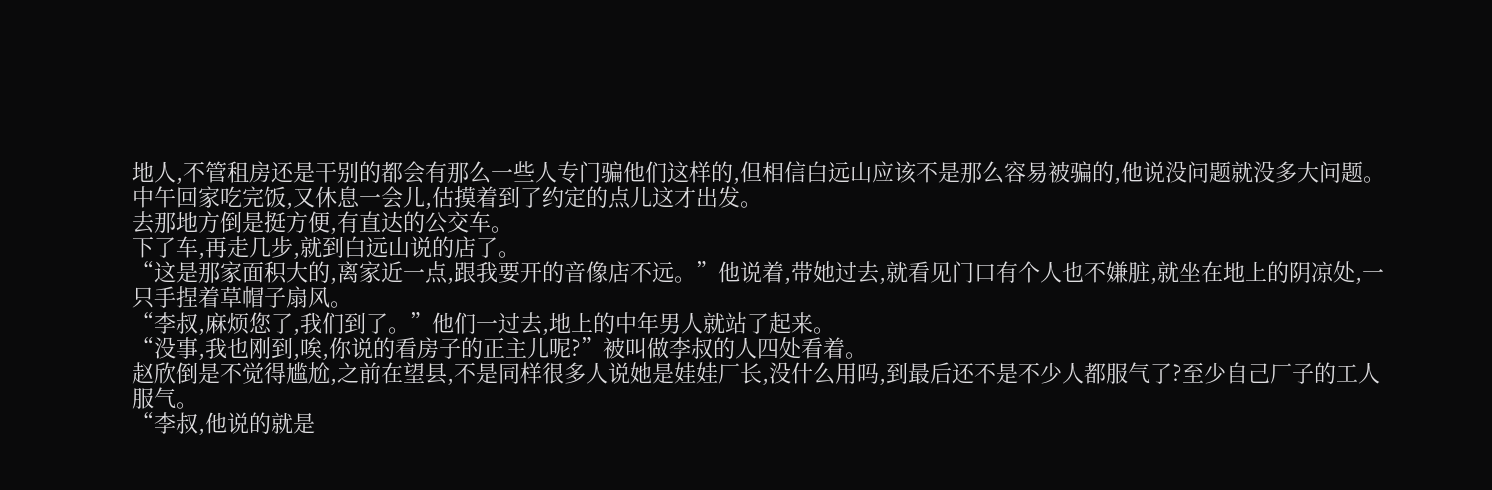地人,不管租房还是干别的都会有那么一些人专门骗他们这样的,但相信白远山应该不是那么容易被骗的,他说没问题就没多大问题。
中午回家吃完饭,又休息一会儿,估摸着到了约定的点儿这才出发。
去那地方倒是挺方便,有直达的公交车。
下了车,再走几步,就到白远山说的店了。
“这是那家面积大的,离家近一点,跟我要开的音像店不远。”他说着,带她过去,就看见门口有个人也不嫌脏,就坐在地上的阴凉处,一只手捏着草帽子扇风。
“李叔,麻烦您了,我们到了。”他们一过去,地上的中年男人就站了起来。
“没事,我也刚到,唉,你说的看房子的正主儿呢?”被叫做李叔的人四处看着。
赵欣倒是不觉得尴尬,之前在望县,不是同样很多人说她是娃娃厂长,没什么用吗,到最后还不是不少人都服气了?至少自己厂子的工人服气。
“李叔,他说的就是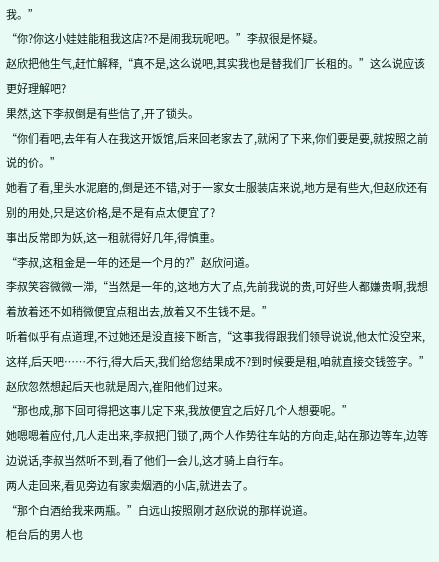我。”
“你?你这小娃娃能租我这店?不是闹我玩呢吧。”李叔很是怀疑。
赵欣把他生气,赶忙解释,“真不是,这么说吧,其实我也是替我们厂长租的。”这么说应该更好理解吧?
果然,这下李叔倒是有些信了,开了锁头。
“你们看吧,去年有人在我这开饭馆,后来回老家去了,就闲了下来,你们要是要,就按照之前说的价。”
她看了看,里头水泥磨的,倒是还不错,对于一家女士服装店来说,地方是有些大,但赵欣还有别的用处,只是这价格,是不是有点太便宜了?
事出反常即为妖,这一租就得好几年,得慎重。
“李叔,这租金是一年的还是一个月的?”赵欣问道。
李叔笑容微微一滞,“当然是一年的,这地方大了点,先前我说的贵,可好些人都嫌贵啊,我想着放着还不如稍微便宜点租出去,放着又不生钱不是。”
听着似乎有点道理,不过她还是没直接下断言,“这事我得跟我们领导说说,他太忙没空来,这样,后天吧……不行,得大后天,我们给您结果成不?到时候要是租,咱就直接交钱签字。”
赵欣忽然想起后天也就是周六,崔阳他们过来。
“那也成,那下回可得把这事儿定下来,我放便宜之后好几个人想要呢。”
她嗯嗯着应付,几人走出来,李叔把门锁了,两个人作势往车站的方向走,站在那边等车,边等边说话,李叔当然听不到,看了他们一会儿,这才骑上自行车。
两人走回来,看见旁边有家卖烟酒的小店,就进去了。
“那个白酒给我来两瓶。”白远山按照刚才赵欣说的那样说道。
柜台后的男人也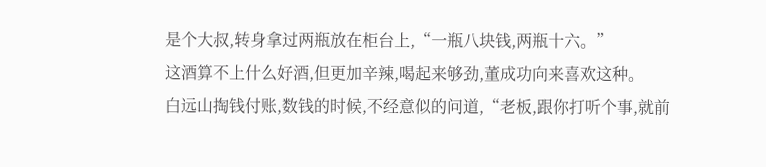是个大叔,转身拿过两瓶放在柜台上,“一瓶八块钱,两瓶十六。”
这酒算不上什么好酒,但更加辛辣,喝起来够劲,董成功向来喜欢这种。
白远山掏钱付账,数钱的时候,不经意似的问道,“老板,跟你打听个事,就前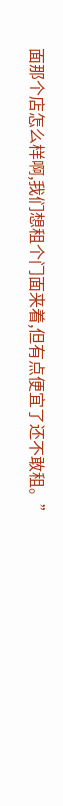面那个店怎么样啊,我们想租个门面来着,但有点便宜了还不敢租。”